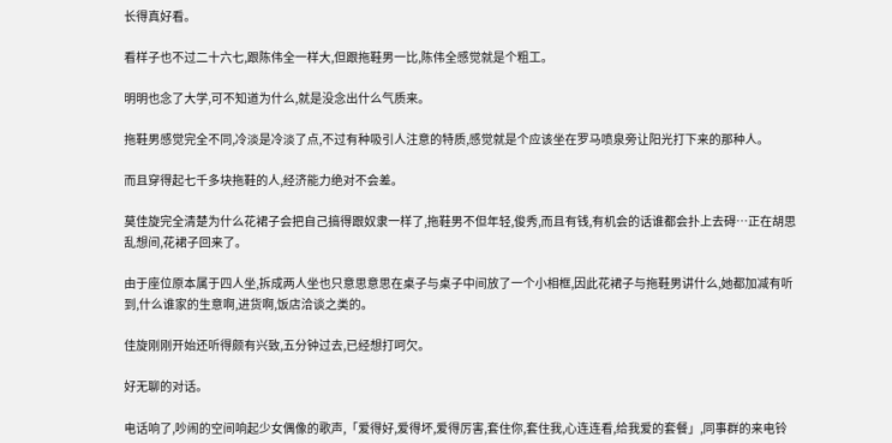长得真好看。

看样子也不过二十六七,跟陈伟全一样大,但跟拖鞋男一比,陈伟全感觉就是个粗工。

明明也念了大学,可不知道为什么,就是没念出什么气质来。

拖鞋男感觉完全不同,冷淡是冷淡了点,不过有种吸引人注意的特质,感觉就是个应该坐在罗马喷泉旁让阳光打下来的那种人。

而且穿得起七千多块拖鞋的人,经济能力绝对不会差。

莫佳旋完全清楚为什么花裙子会把自己搞得跟奴隶一样了,拖鞋男不但年轻,俊秀,而且有钱,有机会的话谁都会扑上去碍…正在胡思乱想间,花裙子回来了。

由于座位原本属于四人坐,拆成两人坐也只意思意思在桌子与桌子中间放了一个小相框,因此花裙子与拖鞋男讲什么,她都加减有听到,什么谁家的生意啊,进货啊,饭店洽谈之类的。

佳旋刚刚开始还听得颇有兴致,五分钟过去,已经想打呵欠。

好无聊的对话。

电话响了,吵闹的空间响起少女偶像的歌声,「爱得好,爱得坏,爱得厉害,套住你,套住我,心连连看,给我爱的套餐」,同事群的来电铃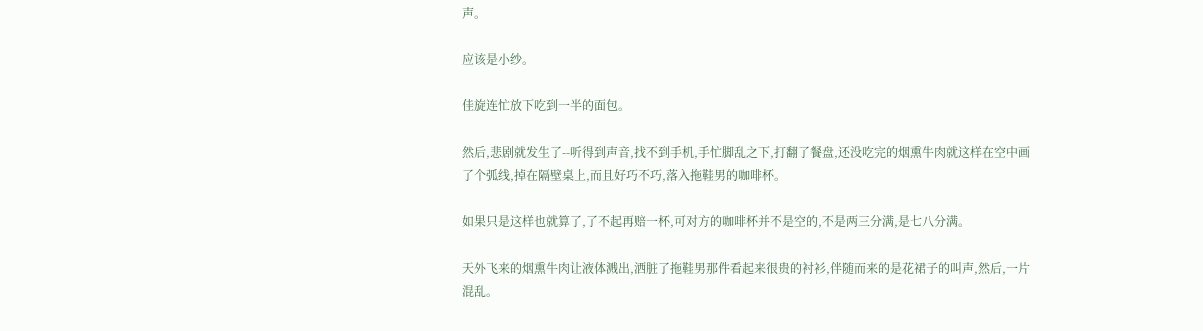声。

应该是小纱。

佳旋连忙放下吃到一半的面包。

然后,悲剧就发生了--听得到声音,找不到手机,手忙脚乱之下,打翻了餐盘,还没吃完的烟熏牛肉就这样在空中画了个弧线,掉在隔壁桌上,而且好巧不巧,落入拖鞋男的咖啡杯。

如果只是这样也就算了,了不起再赔一杯,可对方的咖啡杯并不是空的,不是两三分满,是七八分满。

天外飞来的烟熏牛肉让液体溅出,洒脏了拖鞋男那件看起来很贵的衬衫,伴随而来的是花裙子的叫声,然后,一片混乱。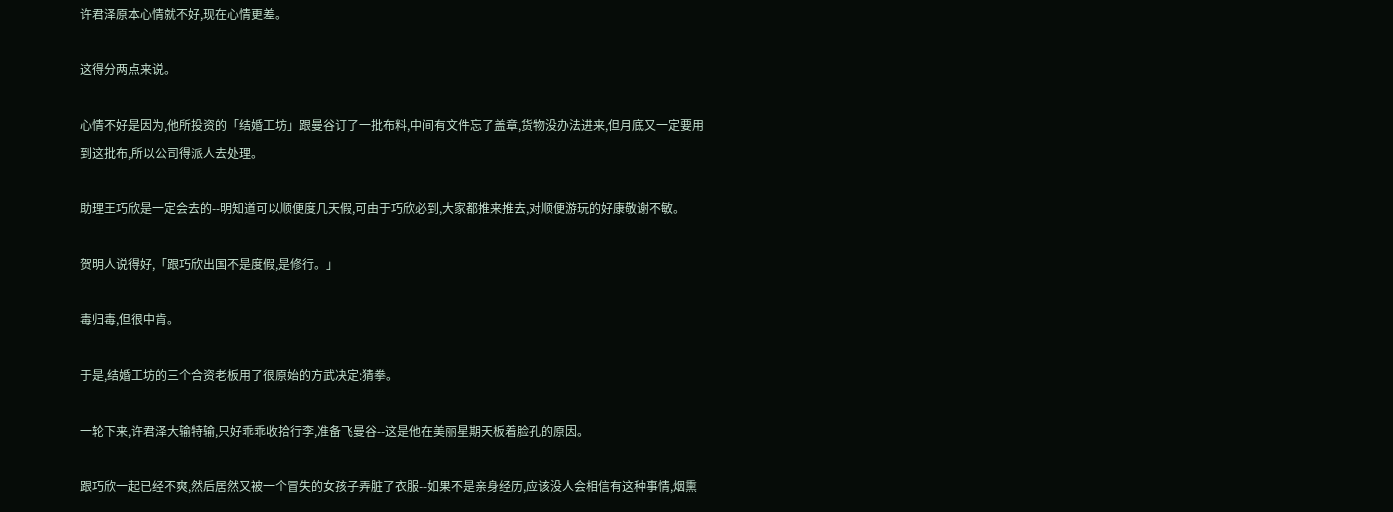许君泽原本心情就不好,现在心情更差。

这得分两点来说。

心情不好是因为,他所投资的「结婚工坊」跟曼谷订了一批布料,中间有文件忘了盖章,货物没办法进来,但月底又一定要用到这批布,所以公司得派人去处理。

助理王巧欣是一定会去的--明知道可以顺便度几天假,可由于巧欣必到,大家都推来推去,对顺便游玩的好康敬谢不敏。

贺明人说得好,「跟巧欣出国不是度假,是修行。」

毒归毒,但很中肯。

于是,结婚工坊的三个合资老板用了很原始的方武决定:猜拳。

一轮下来,许君泽大输特输,只好乖乖收拾行李,准备飞曼谷--这是他在美丽星期天板着脸孔的原因。

跟巧欣一起已经不爽,然后居然又被一个冒失的女孩子弄脏了衣服--如果不是亲身经历,应该没人会相信有这种事情,烟熏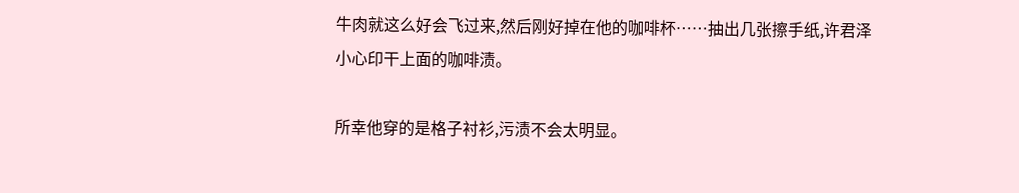牛肉就这么好会飞过来,然后刚好掉在他的咖啡杯……抽出几张擦手纸,许君泽小心印干上面的咖啡渍。

所幸他穿的是格子衬衫,污渍不会太明显。